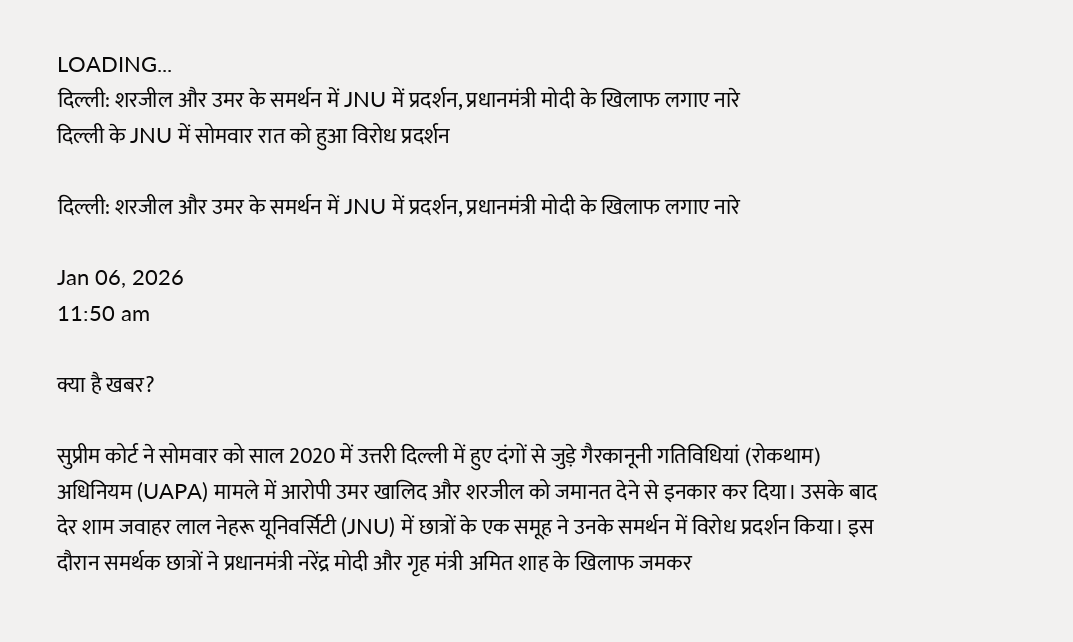LOADING...
दिल्ली: शरजील और उमर के समर्थन में JNU में प्रदर्शन, प्रधानमंत्री मोदी के खिलाफ लगाए नारे
दिल्ली के JNU में सोमवार रात को हुआ विरोध प्रदर्शन

दिल्ली: शरजील और उमर के समर्थन में JNU में प्रदर्शन, प्रधानमंत्री मोदी के खिलाफ लगाए नारे

Jan 06, 2026
11:50 am

क्या है खबर?

सुप्रीम कोर्ट ने सोमवार को साल 2020 में उत्तरी दिल्ली में हुए दंगों से जुड़े गैरकानूनी गतिविधियां (रोकथाम) अधिनियम (UAPA) मामले में आरोपी उमर खालिद और शरजील को जमानत देने से इनकार कर दिया। उसके बाद देर शाम जवाहर लाल नेहरू यूनिवर्सिटी (JNU) में छात्रों के एक समूह ने उनके समर्थन में विरोध प्रदर्शन किया। इस दौरान समर्थक छात्रों ने प्रधानमंत्री नरेंद्र मोदी और गृह मंत्री अमित शाह के खिलाफ जमकर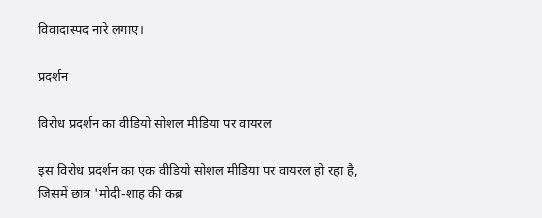विवादास्पद नारे लगाए।

प्रदर्शन

विरोध प्रदर्शन का वीडियो सोशल मीडिया पर वायरल

इस विरोध प्रदर्शन का एक वीडियो सोशल मीडिया पर वायरल हो रहा है, जिसमें छात्र 'मोदी-शाह की कब्र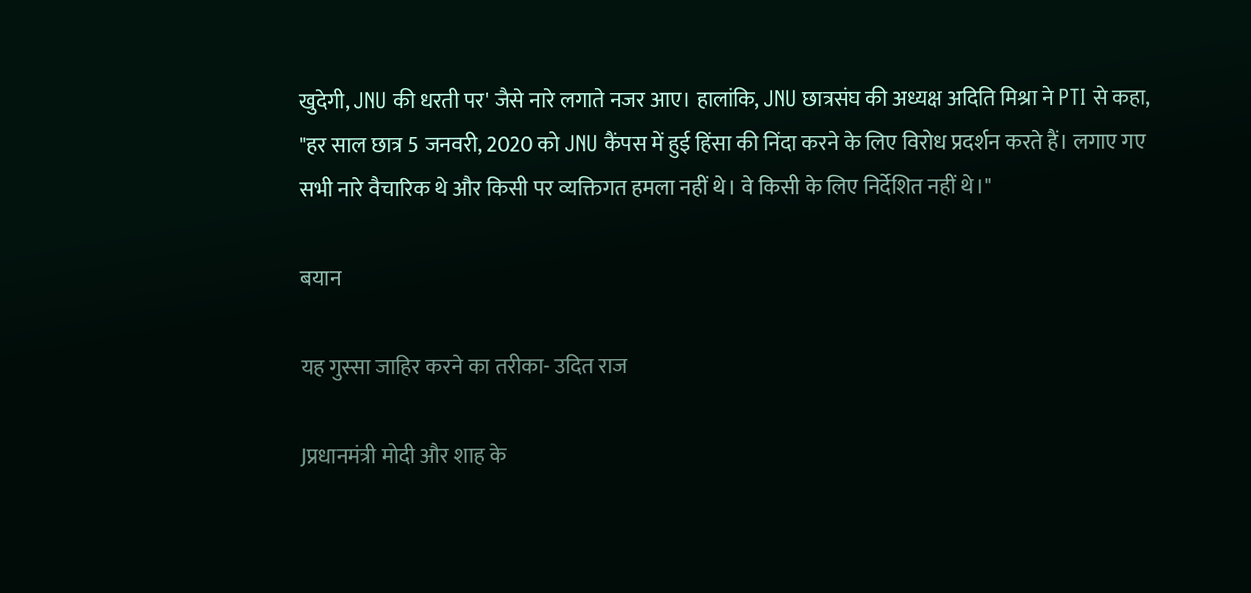खुदेगी, JNU की धरती पर' जैसे नारे लगाते नजर आए। हालांकि, JNU छात्रसंघ की अध्यक्ष अदिति मिश्रा ने PTI से कहा, "हर साल छात्र 5 जनवरी, 2020 को JNU कैंपस में हुई हिंसा की निंदा करने के लिए विरोध प्रदर्शन करते हैं। लगाए गए सभी नारे वैचारिक थे और किसी पर व्यक्तिगत हमला नहीं थे। वे किसी के लिए निर्देशित नहीं थे।"

बयान

यह गुस्सा जाहिर करने का तरीका- उदित राज

Jप्रधानमंत्री मोदी और शाह के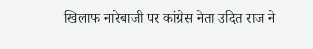खिलाफ नारेबाजी पर कांग्रेस नेता उदित राज ने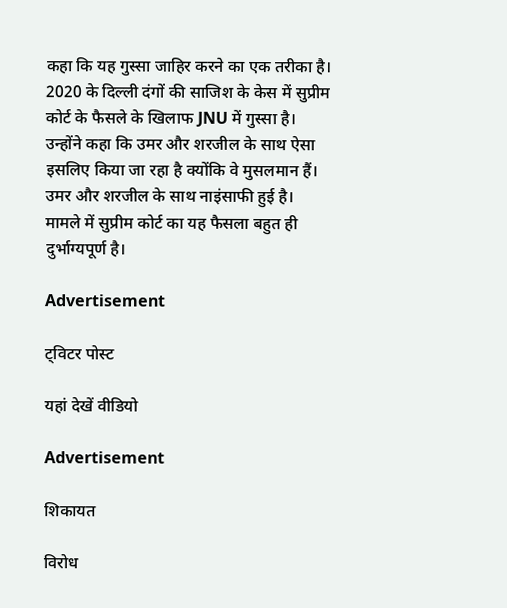कहा कि यह गुस्सा जाहिर करने का एक तरीका है। 2020 के दिल्ली दंगों की साजिश के केस में सुप्रीम कोर्ट के फैसले के खिलाफ JNU में गुस्सा है। उन्होंने कहा कि उमर और शरजील के साथ ऐसा इसलिए किया जा रहा है क्योंकि वे मुसलमान हैं। उमर और शरजील के साथ नाइंसाफी हुई है। मामले में सुप्रीम कोर्ट का यह फैसला बहुत ही दुर्भाग्यपूर्ण है।

Advertisement

ट्विटर पोस्ट

यहां देखें वीडियो

Advertisement

शिकायत

विरोध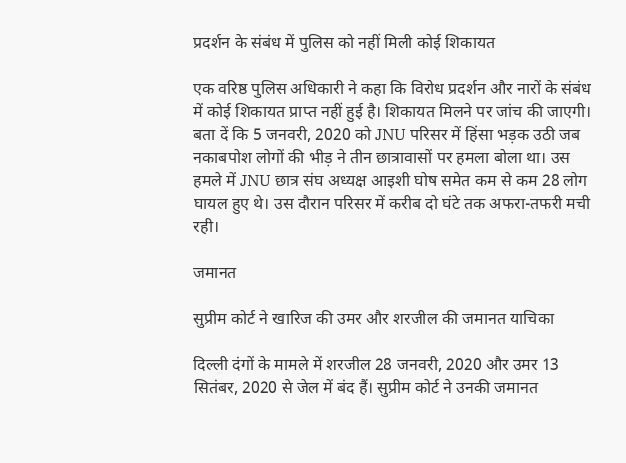प्रदर्शन के संबंध में पुलिस को नहीं मिली कोई शिकायत

एक वरिष्ठ पुलिस अधिकारी ने कहा कि विरोध प्रदर्शन और नारों के संबंध में कोई शिकायत प्राप्त नहीं हुई है। शिकायत मिलने पर जांच की जाएगी। बता दें कि 5 जनवरी, 2020 को JNU परिसर में हिंसा भड़क उठी जब नकाबपोश लोगों की भीड़ ने तीन छात्रावासों पर हमला बोला था। उस हमले में JNU छात्र संघ अध्यक्ष आइशी घोष समेत कम से कम 28 लोग घायल हुए थे। उस दौरान परिसर में करीब दो घंटे तक अफरा-तफरी मची रही।

जमानत

सुप्रीम कोर्ट ने खारिज की उमर और शरजील की जमानत याचिका

दिल्ली दंगों के मामले में शरजील 28 जनवरी, 2020 और उमर 13 सितंबर, 2020 से जेल में बंद हैं। सुप्रीम कोर्ट ने उनकी जमानत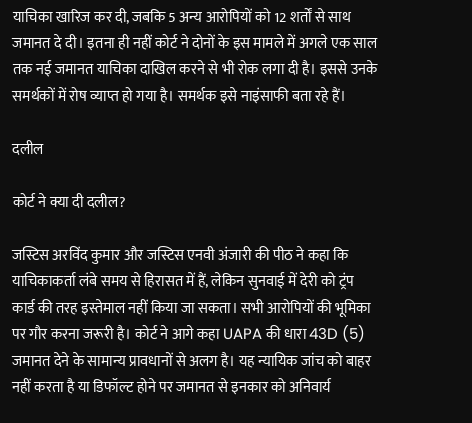याचिका खारिज कर दी, जबकि 5 अन्य आरोपियों को 12 शर्तों से साथ जमानत दे दी। इतना ही नहीं कोर्ट ने दोनों के इस मामले में अगले एक साल तक नई जमानत याचिका दाखिल करने से भी रोक लगा दी है। इससे उनके समर्थकों में रोष व्याप्त हो गया है। समर्थक इसे नाइंसाफी बता रहे हैं।

दलील

कोर्ट ने क्या दी दलील?

जस्टिस अरविंद कुमार और जस्टिस एनवी अंजारी की पीठ ने कहा कि याचिकाकर्ता लंबे समय से हिरासत में हैं, लेकिन सुनवाई में देरी को ट्रंप कार्ड की तरह इस्तेमाल नहीं किया जा सकता। सभी आरोपियों की भूमिका पर गौर करना जरूरी है। कोर्ट ने आगे कहा UAPA की धारा 43D (5) जमानत देने के सामान्य प्रावधानों से अलग है। यह न्यायिक जांच को बाहर नहीं करता है या डिफॉल्ट होने पर जमानत से इनकार को अनिवार्य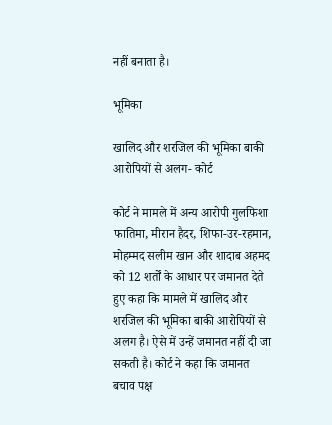नहीं बनाता है।

भूमिका

खालिद और शरजिल की भूमिका बाकी आरोपियों से अलग- कोर्ट

कोर्ट ने मामले में अन्य आरोपी गुलफिशा फातिमा, मीरान हैदर, शिफा-उर-रहमान, मोहम्मद सलीम खान और शादाब अहमद को 12 शर्तों के आधार पर जमानत देते हुए कहा कि मामले में खालिद और शरजिल की भूमिका बाकी आरोपियों से अलग है। ऐसे में उन्हें जमानत नहीं दी जा सकती है। कोर्ट ने कहा कि जमानत बचाव पक्ष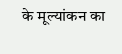के मूल्यांकन का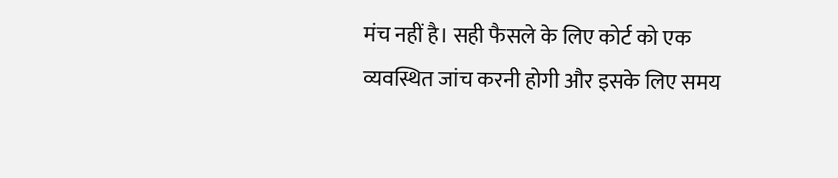मंच नहीं है। सही फैसले के लिए कोर्ट को एक व्यवस्थित जांच करनी होगी और इसके लिए समय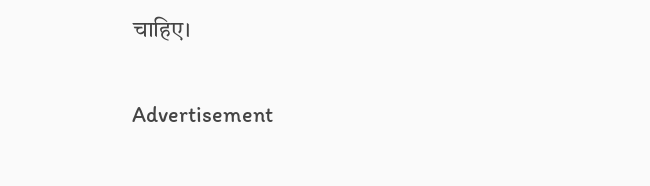चाहिए।

Advertisement